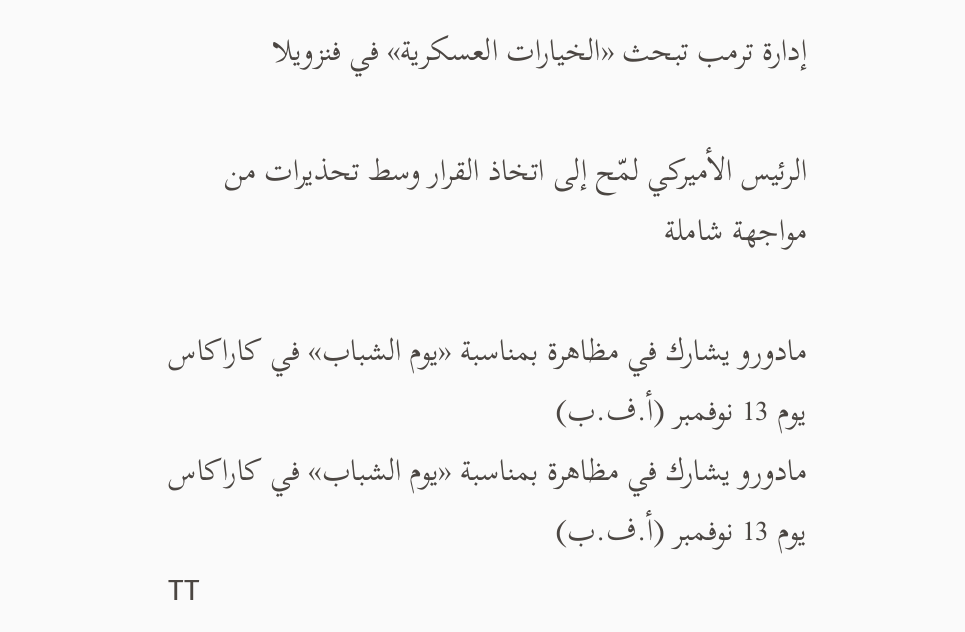إدارة ترمب تبحث «الخيارات العسكرية» في فنزويلا

الرئيس الأميركي لمّح إلى اتخاذ القرار وسط تحذيرات من مواجهة شاملة

مادورو يشارك في مظاهرة بمناسبة «يوم الشباب» في كاراكاس يوم 13 نوفمبر (أ.ف.ب)
مادورو يشارك في مظاهرة بمناسبة «يوم الشباب» في كاراكاس يوم 13 نوفمبر (أ.ف.ب)
TT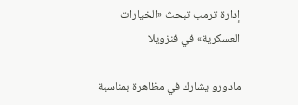إدارة ترمب تبحث «الخيارات العسكرية» في فنزويلا

مادورو يشارك في مظاهرة بمناسبة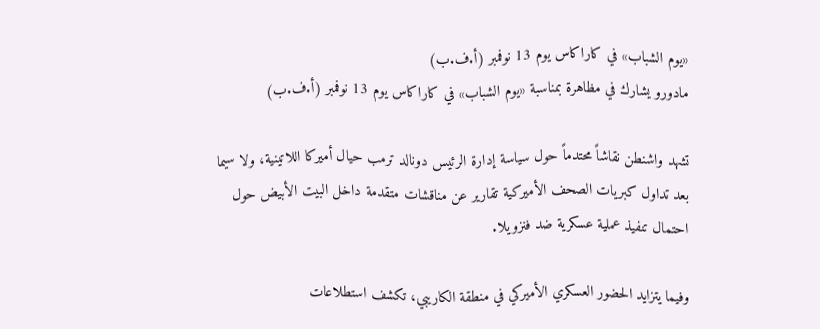«يوم الشباب» في كاراكاس يوم 13 نوفمبر (أ.ف.ب)
مادورو يشارك في مظاهرة بمناسبة «يوم الشباب» في كاراكاس يوم 13 نوفمبر (أ.ف.ب)

تشهد واشنطن نقاشاً محتدماً حول سياسة إدارة الرئيس دونالد ترمب حيال أميركا اللاتينية، ولا سيما بعد تداول كبريات الصحف الأميركية تقارير عن مناقشات متقدمة داخل البيت الأبيض حول احتمال تنفيذ عملية عسكرية ضد فنزويلا.

وفيما يتزايد الحضور العسكري الأميركي في منطقة الكاريبي، تكشف استطلاعات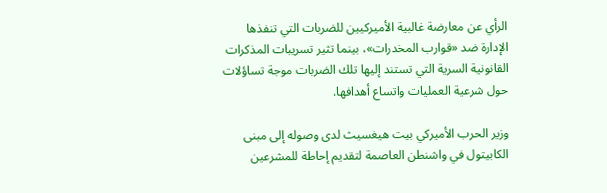الرأي عن معارضة غالبية الأميركيين للضربات التي تنفذها الإدارة ضد «قوارب المخدرات»، بينما تثير تسريبات المذكرات القانونية السرية التي تستند إليها تلك الضربات موجة تساؤلات حول شرعية العمليات واتساع أهدافها.

وزير الحرب الأميركي بيت هيغسيث لدى وصوله إلى مبنى الكابيتول في واشنطن العاصمة لتقديم إحاطة للمشرعين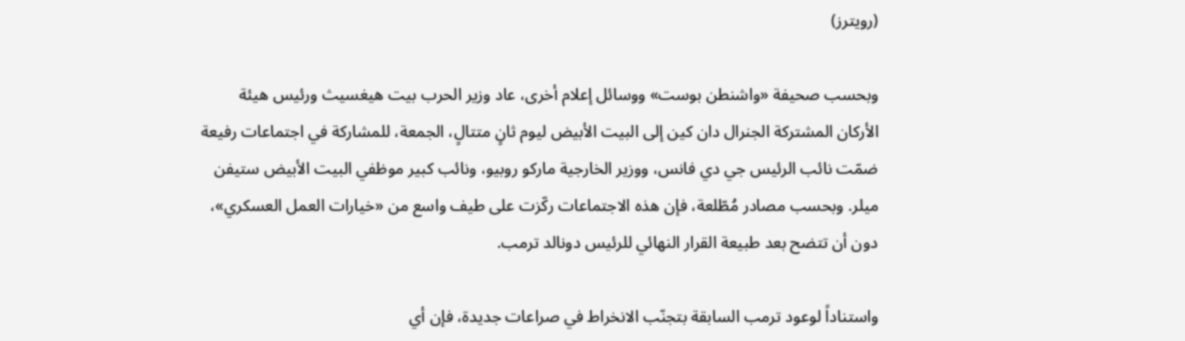(رويترز)

وبحسب صحيفة «واشنطن بوست» ووسائل إعلام أخرى، عاد وزير الحرب بيت هيغسيث ورئيس هيئة الأركان المشتركة الجنرال دان كين إلى البيت الأبيض ليوم ثانٍ متتالٍ، الجمعة، للمشاركة في اجتماعات رفيعة ضمّت نائب الرئيس جي دي فانس، ووزير الخارجية ماركو روبيو، ونائب كبير موظفي البيت الأبيض ستيفن ميلر. وبحسب مصادر مُطّلعة، فإن هذه الاجتماعات ركّزت على طيف واسع من «خيارات العمل العسكري»، دون أن تتضح بعد طبيعة القرار النهائي للرئيس دونالد ترمب.

واستناداً لوعود ترمب السابقة بتجنّب الانخراط في صراعات جديدة، فإن أي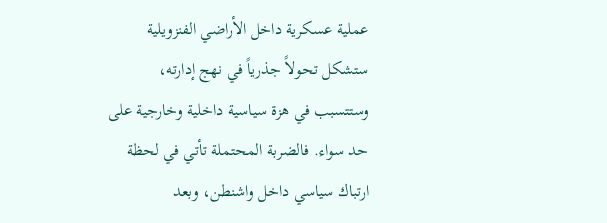عملية عسكرية داخل الأراضي الفنزويلية ستشكل تحولاً جذرياً في نهج إدارته، وستتسبب في هزة سياسية داخلية وخارجية على حد سواء. فالضربة المحتملة تأتي في لحظة ارتباك سياسي داخل واشنطن، وبعد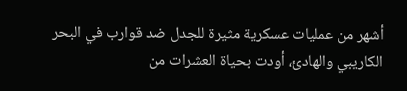أشهر من عمليات عسكرية مثيرة للجدل ضد قوارب في البحر الكاريبي والهادئ، أودت بحياة العشرات من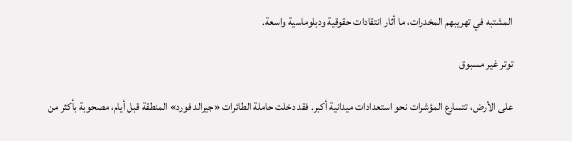المشتبه في تهريبهم المخدرات، ما أثار انتقادات حقوقية ودبلوماسية واسعة.

توتر غير مسبوق

على الأرض، تتسارع المؤشرات نحو استعدادات ميدانية أكبر. فقد دخلت حاملة الطائرات «جيرالد فورد» المنطقة قبل أيام، مصحوبة بأكثر من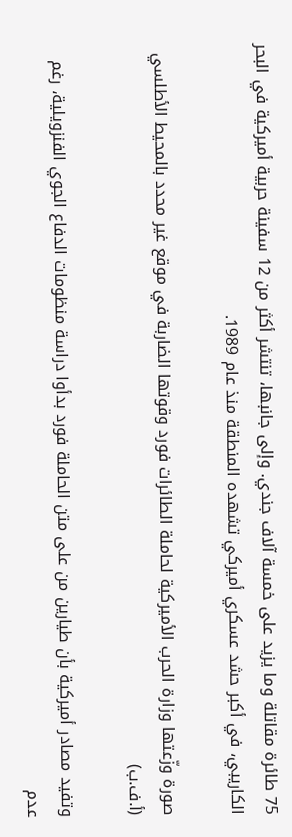75 طائرة مقاتلة وما يزيد على خمسة آلاف جندي. وإلى جانبها، تنتشر أكثر من 12 سفينة حربية أميركية في البحر الكاريبي، في أكبر حشد عسكري أميركي تشهده المنطقة منذ عام 1989.

صورة وزّعتها وزارة الحرب الأميركية لحاملة الطائرات فورد وقوتها الضاربة في موقع غير محدد بالمحيط الأطلسي (أ.ف.ب)

وتفيد مصادر أميركية بأن طيارين من على متن الحاملة فورد بدأوا دراسة منظومات الدفاع الجوي الفنزويلية، رغم عدم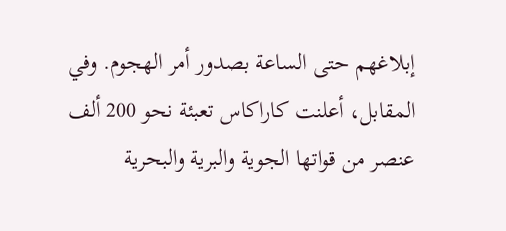إبلاغهم حتى الساعة بصدور أمر الهجوم. وفي المقابل، أعلنت كاراكاس تعبئة نحو 200 ألف عنصر من قواتها الجوية والبرية والبحرية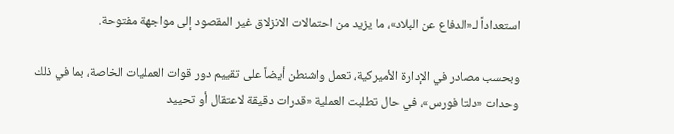استعداداً لـ«الدفاع عن البلاد»، ما يزيد من احتمالات الانزلاق غير المقصود إلى مواجهة مفتوحة.

وبحسب مصادر في الإدارة الأميركية، تعمل واشنطن أيضاً على تقييم دور قوات العمليات الخاصة، بما في ذلك وحدات «دلتا فورس»، في حال تطلبت العملية «قدرات دقيقة لاعتقال أو تحييد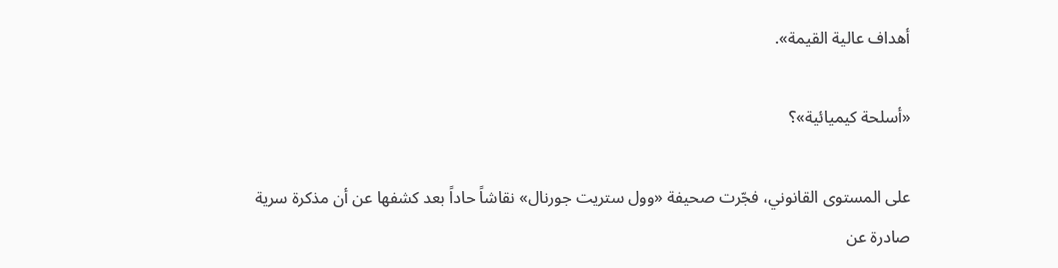أهداف عالية القيمة».

«أسلحة كيميائية»؟

على المستوى القانوني، فجّرت صحيفة «وول ستريت جورنال» نقاشاً حاداً بعد كشفها عن أن مذكرة سرية صادرة عن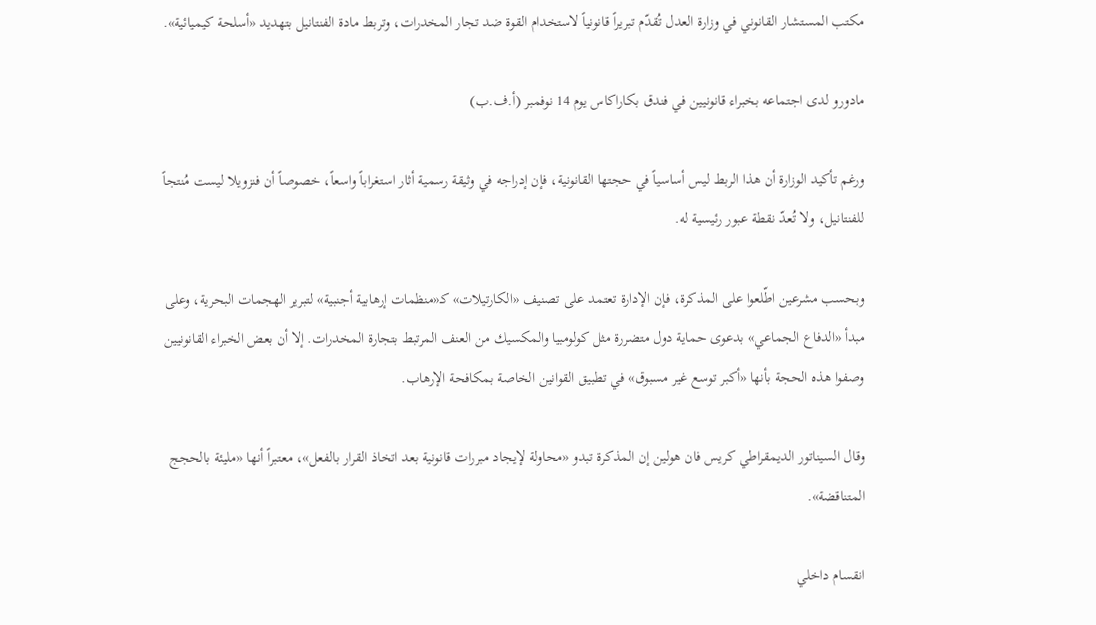مكتب المستشار القانوني في وزارة العدل تُقدّم تبريراً قانونياً لاستخدام القوة ضد تجار المخدرات، وتربط مادة الفنتانيل بتهديد «أسلحة كيميائية».

مادورو لدى اجتماعه بخبراء قانونيين في فندق بكاراكاس يوم 14 نوفمبر (أ.ف.ب)

ورغم تأكيد الوزارة أن هذا الربط ليس أساسياً في حجتها القانونية، فإن إدراجه في وثيقة رسمية أثار استغراباً واسعاً، خصوصاً أن فنزويلا ليست مُنتجاً للفنتانيل، ولا تُعدّ نقطة عبور رئيسية له.

وبحسب مشرعين اطّلعوا على المذكرة، فإن الإدارة تعتمد على تصنيف «الكارتيلات» كـ«منظمات إرهابية أجنبية» لتبرير الهجمات البحرية، وعلى مبدأ «الدفاع الجماعي» بدعوى حماية دول متضررة مثل كولومبيا والمكسيك من العنف المرتبط بتجارة المخدرات. إلا أن بعض الخبراء القانونيين وصفوا هذه الحجة بأنها «أكبر توسع غير مسبوق» في تطبيق القوانين الخاصة بمكافحة الإرهاب.

وقال السيناتور الديمقراطي كريس فان هولين إن المذكرة تبدو «محاولة لإيجاد مبررات قانونية بعد اتخاذ القرار بالفعل»، معتبراً أنها «مليئة بالحجج المتناقضة».

انقسام داخلي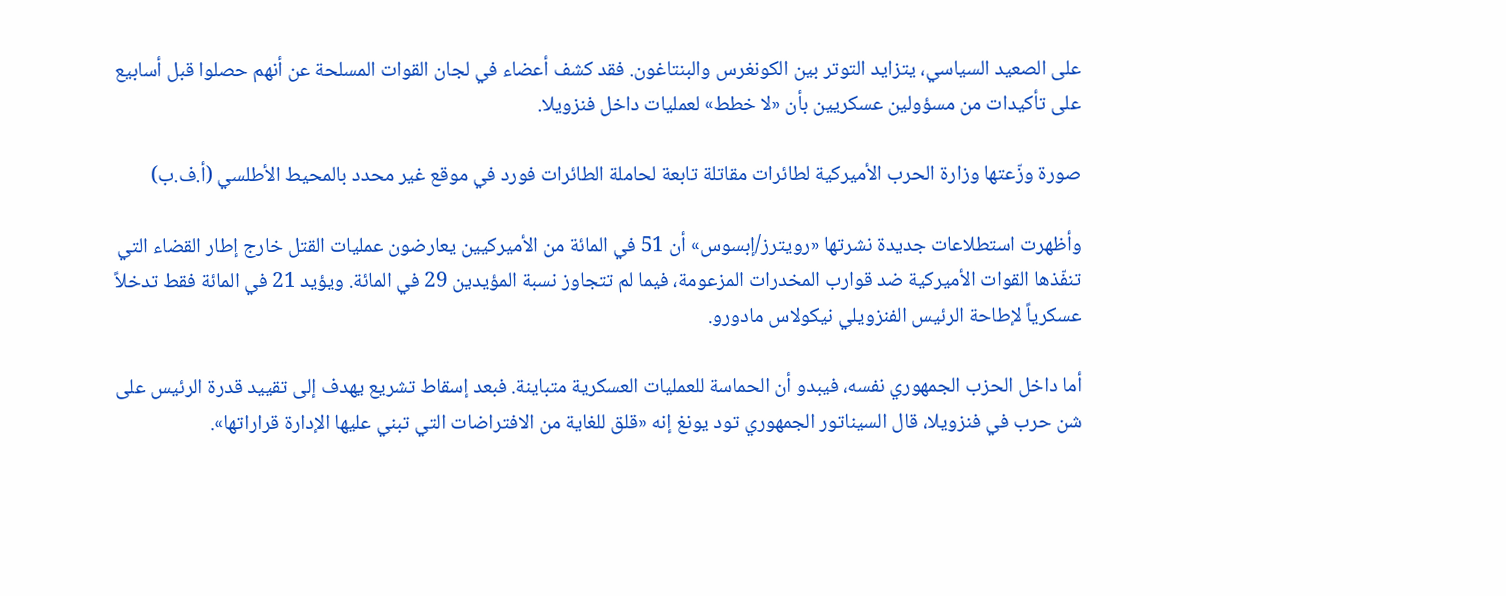على الصعيد السياسي، يتزايد التوتر بين الكونغرس والبنتاغون. فقد كشف أعضاء في لجان القوات المسلحة عن أنهم حصلوا قبل أسابيع على تأكيدات من مسؤولين عسكريين بأن «لا خطط» لعمليات داخل فنزويلا.

صورة وزّعتها وزارة الحرب الأميركية لطائرات مقاتلة تابعة لحاملة الطائرات فورد في موقع غير محدد بالمحيط الأطلسي (أ.ف.ب)

وأظهرت استطلاعات جديدة نشرتها «رويترز/إبسوس» أن 51 في المائة من الأميركيين يعارضون عمليات القتل خارج إطار القضاء التي تنفّذها القوات الأميركية ضد قوارب المخدرات المزعومة، فيما لم تتجاوز نسبة المؤيدين 29 في المائة. ويؤيد 21 في المائة فقط تدخلاً عسكرياً لإطاحة الرئيس الفنزويلي نيكولاس مادورو.

أما داخل الحزب الجمهوري نفسه، فيبدو أن الحماسة للعمليات العسكرية متباينة. فبعد إسقاط تشريع يهدف إلى تقييد قدرة الرئيس على شن حرب في فنزويلا، قال السيناتور الجمهوري تود يونغ إنه «قلق للغاية من الافتراضات التي تبني عليها الإدارة قراراتها».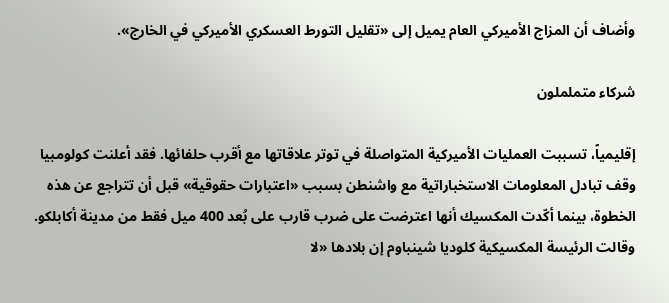وأضاف أن المزاج الأميركي العام يميل إلى «تقليل التورط العسكري الأميركي في الخارج».

شركاء متململون

إقليمياً، تسببت العمليات الأميركية المتواصلة في توتر علاقاتها مع أقرب حلفائها. فقد أعلنت كولومبيا وقف تبادل المعلومات الاستخباراتية مع واشنطن بسبب «اعتبارات حقوقية» قبل أن تتراجع عن هذه الخطوة، بينما أكّدت المكسيك أنها اعترضت على ضرب قارب على بُعد 400 ميل فقط من مدينة أكابلكو. وقالت الرئيسة المكسيكية كلوديا شينباوم إن بلادها «لا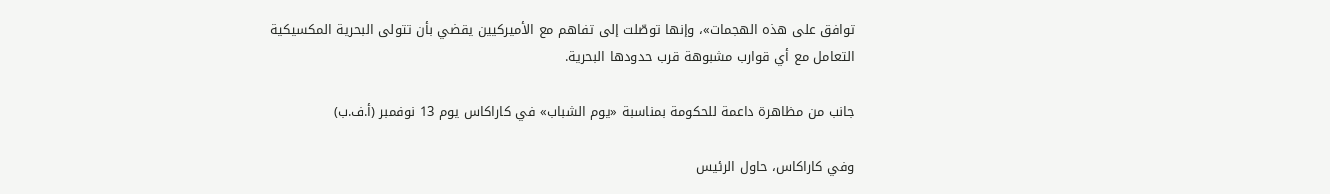توافق على هذه الهجمات»، وإنها توصّلت إلى تفاهم مع الأميركيين يقضي بأن تتولى البحرية المكسيكية التعامل مع أي قوارب مشبوهة قرب حدودها البحرية.

جانب من مظاهرة داعمة للحكومة بمناسبة «يوم الشباب» في كاراكاس يوم 13 نوفمبر (أ.ف.ب)

وفي كاراكاس، حاول الرئيس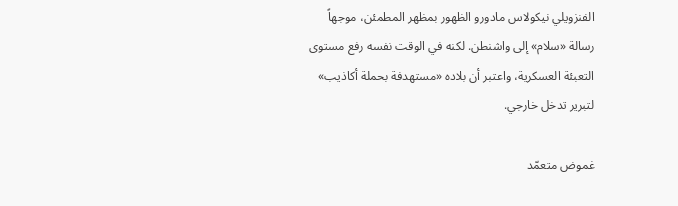الفنزويلي نيكولاس مادورو الظهور بمظهر المطمئن، موجهاً رسالة «سلام» إلى واشنطن. لكنه في الوقت نفسه رفع مستوى التعبئة العسكرية، واعتبر أن بلاده «مستهدفة بحملة أكاذيب» لتبرير تدخل خارجي.

غموض متعمّد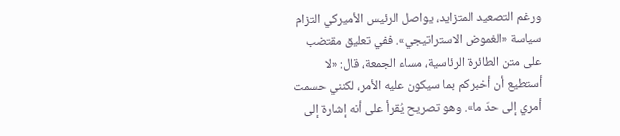ورغم التصعيد المتزايد، يواصل الرئيس الأميركي التزام سياسة «الغموض الاستراتيجي». ففي تعليق مقتضب على متن الطائرة الرئاسية، مساء الجمعة، قال: «لا أستطيع أن أخبركم بما سيكون عليه الأمر، لكنني حسمت أمري إلى حدّ ما». وهو تصريح يُقرأ على أنه إشارة إلى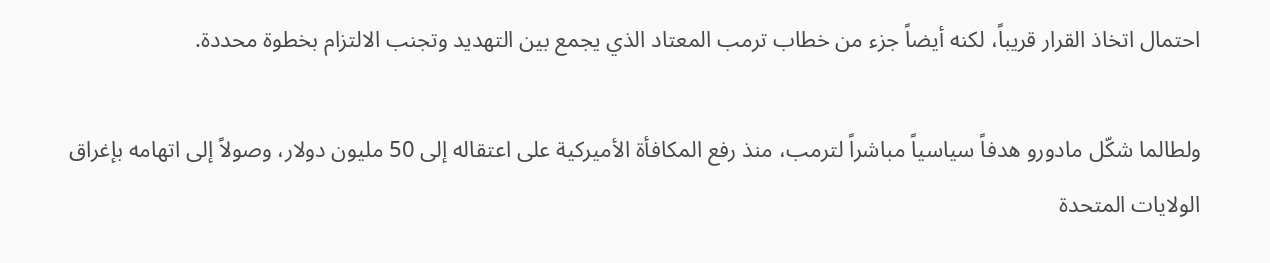احتمال اتخاذ القرار قريباً، لكنه أيضاً جزء من خطاب ترمب المعتاد الذي يجمع بين التهديد وتجنب الالتزام بخطوة محددة.

ولطالما شكّل مادورو هدفاً سياسياً مباشراً لترمب، منذ رفع المكافأة الأميركية على اعتقاله إلى 50 مليون دولار، وصولاً إلى اتهامه بإغراق الولايات المتحدة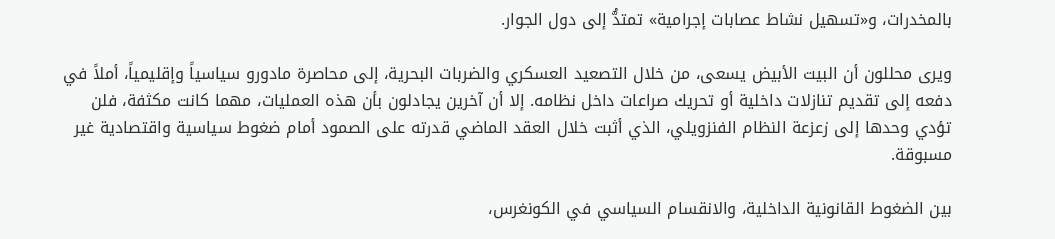بالمخدرات، و«تسهيل نشاط عصابات إجرامية» تمتدُّ إلى دول الجوار.

ويرى محللون أن البيت الأبيض يسعى، من خلال التصعيد العسكري والضربات البحرية، إلى محاصرة مادورو سياسياً وإقليمياً، أملاً في دفعه إلى تقديم تنازلات داخلية أو تحريك صراعات داخل نظامه. إلا أن آخرين يجادلون بأن هذه العمليات، مهما كانت مكثفة، فلن تؤدي وحدها إلى زعزعة النظام الفنزويلي، الذي أثبت خلال العقد الماضي قدرته على الصمود أمام ضغوط سياسية واقتصادية غير مسبوقة.

بين الضغوط القانونية الداخلية، والانقسام السياسي في الكونغرس،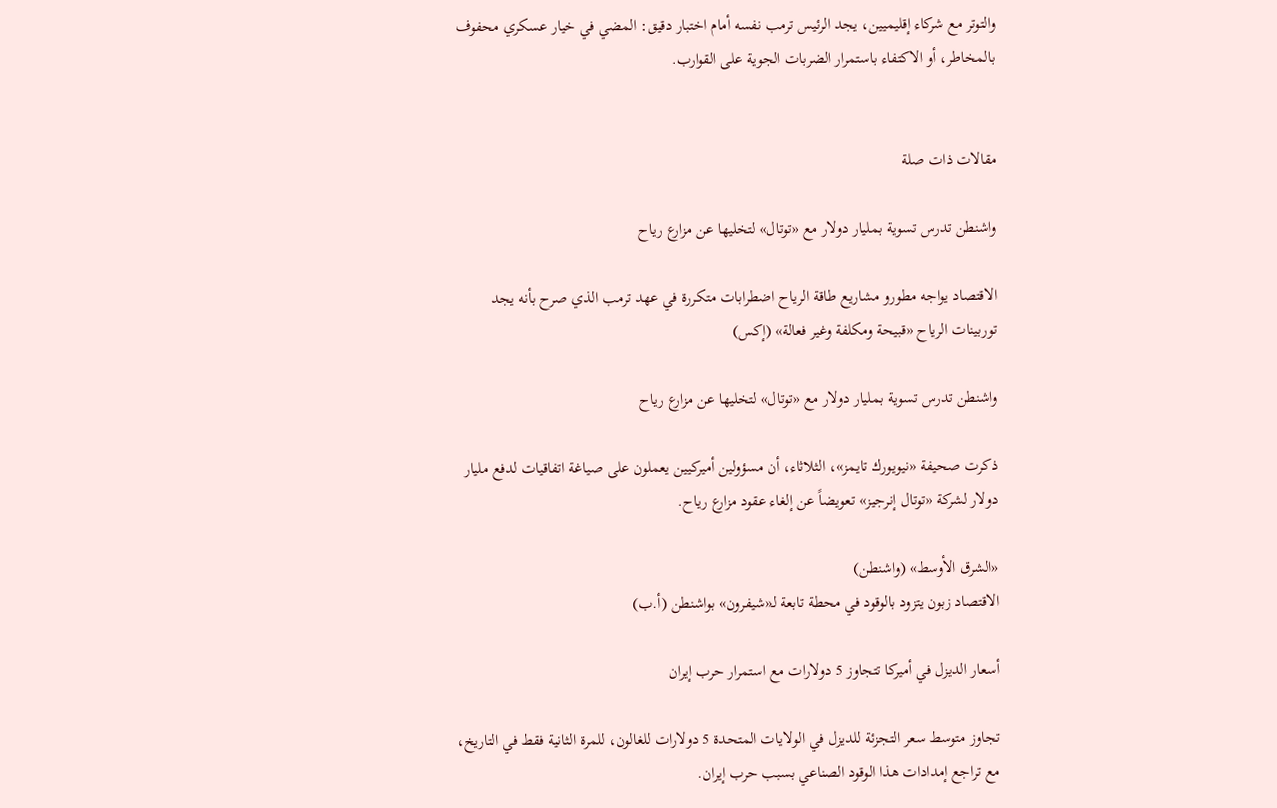والتوتر مع شركاء إقليميين، يجد الرئيس ترمب نفسه أمام اختبار دقيق: المضي في خيار عسكري محفوف بالمخاطر، أو الاكتفاء باستمرار الضربات الجوية على القوارب.


مقالات ذات صلة

واشنطن تدرس تسوية بمليار دولار مع «توتال» لتخليها عن مزارع رياح

الاقتصاد يواجه مطورو مشاريع طاقة الرياح اضطرابات متكررة في عهد ترمب الذي صرح بأنه يجد توربينات الرياح «قبيحة ومكلفة وغير فعالة» (إكس)

واشنطن تدرس تسوية بمليار دولار مع «توتال» لتخليها عن مزارع رياح

ذكرت صحيفة «نيويورك تايمز»، الثلاثاء، أن مسؤولين أميركيين يعملون على صياغة اتفاقيات لدفع مليار دولار لشركة «توتال إنرجيز» تعويضاً عن إلغاء عقود مزارع رياح.

«الشرق الأوسط» (واشنطن)
الاقتصاد زبون يتزود بالوقود في محطة تابعة لـ«شيفرون» بواشنطن (أ.ب)

أسعار الديزل في أميركا تتجاوز 5 دولارات مع استمرار حرب إيران

تجاوز متوسط سعر التجزئة للديزل في الولايات المتحدة 5 دولارات للغالون، للمرة الثانية فقط في التاريخ، مع تراجع إمدادات هذا الوقود الصناعي بسبب حرب إيران.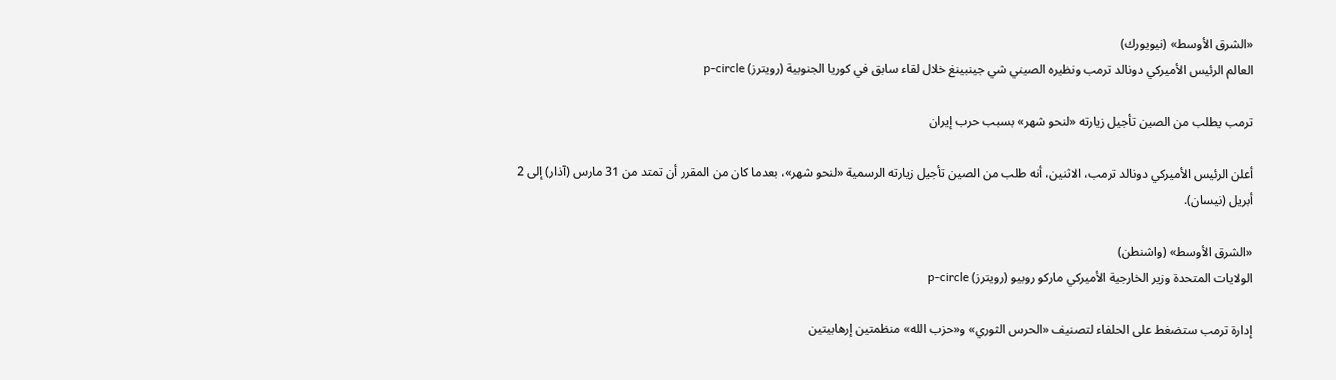«الشرق الأوسط» (نيويورك)
العالم الرئيس الأميركي دونالد ترمب ونظيره الصيني شي جينبينغ خلال لقاء سابق في كوريا الجنوبية (رويترز) p-circle

ترمب يطلب من الصين تأجيل زيارته «لنحو شهر» بسبب حرب إيران

أعلن الرئيس الأميركي دونالد ترمب، الاثنين، أنه طلب من الصين تأجيل زيارته الرسمية «لنحو شهر»، بعدما كان من المقرر أن تمتد من 31 مارس (آذار) إلى 2 أبريل (نيسان).

«الشرق الأوسط» (واشنطن)
الولايات المتحدة وزير الخارجية الأميركي ماركو روبيو (رويترز) p-circle

إدارة ترمب ستضغط على الحلفاء لتصنيف «الحرس الثوري» و«حزب الله» منظمتين إرهابيتين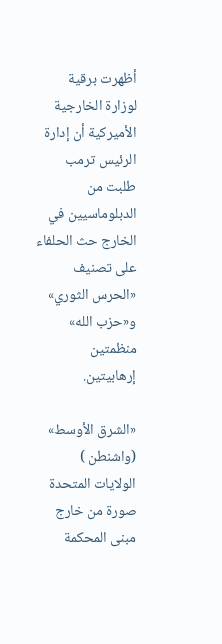أظهرت برقية لوزارة الخارجية الأميركية أن إدارة الرئيس ترمب طلبت من الدبلوماسيين في الخارج حث الحلفاء على تصنيف «الحرس الثوري» و«حزب الله» منظمتين إرهابيتين.

«الشرق الأوسط» (واشنطن )
الولايات المتحدة صورة من خارج مبنى المحكمة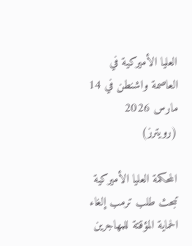العليا الأميركية في العاصمة واشنطن في 14 مارس 2026 (رويترز)

المحكمة العليا الأميركية تبحث طلب ترمب إلغاء الحماية المؤقتة للمهاجرين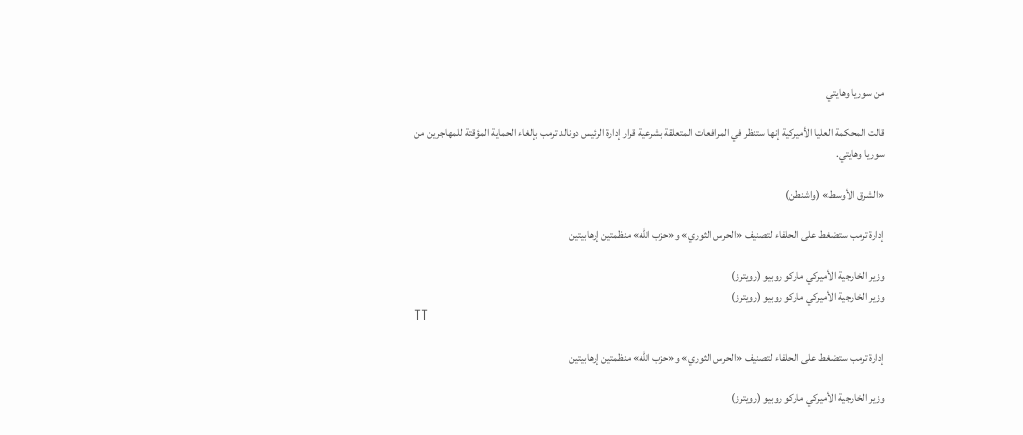من سوريا وهايتي

قالت المحكمة العليا الأميركية إنها ستنظر في المرافعات المتعلقة بشرعية قرار إدارة الرئيس دونالد ترمب بإلغاء الحماية المؤقتة للمهاجرين من سوريا وهايتي.

«الشرق الأوسط» (واشنطن)

إدارة ترمب ستضغط على الحلفاء لتصنيف «الحرس الثوري» و«حزب الله» منظمتين إرهابيتين

وزير الخارجية الأميركي ماركو روبيو (رويترز)
وزير الخارجية الأميركي ماركو روبيو (رويترز)
TT

إدارة ترمب ستضغط على الحلفاء لتصنيف «الحرس الثوري» و«حزب الله» منظمتين إرهابيتين

وزير الخارجية الأميركي ماركو روبيو (رويترز)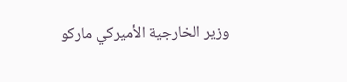وزير الخارجية الأميركي ماركو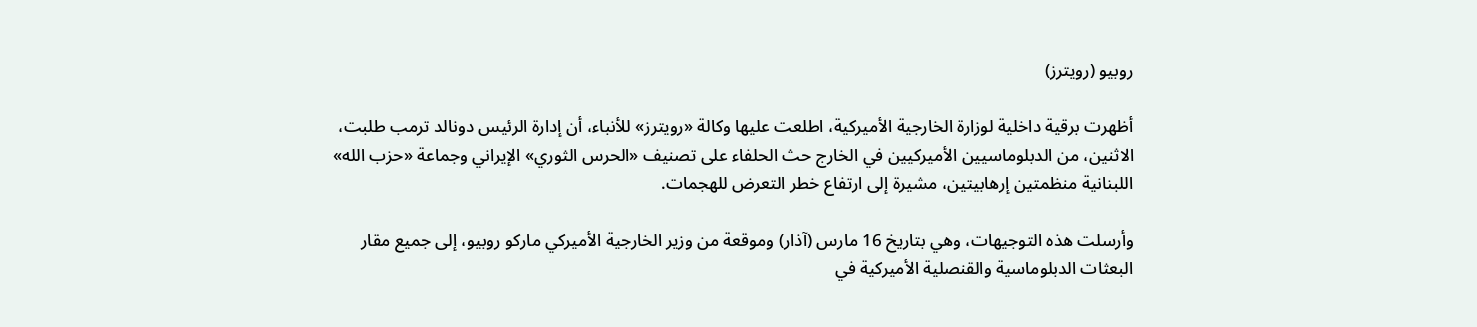روبيو (رويترز)

أظهرت برقية داخلية لوزارة الخارجية الأميركية، اطلعت عليها وكالة «رويترز» للأنباء، أن إدارة الرئيس دونالد ترمب طلبت، الاثنين، من الدبلوماسيين الأميركيين في الخارج حث الحلفاء على تصنيف «الحرس الثوري» الإيراني وجماعة «حزب الله» اللبنانية منظمتين إرهابيتين، مشيرة إلى ارتفاع خطر التعرض للهجمات.

وأرسلت هذه التوجيهات، وهي بتاريخ 16 مارس (آذار) وموقعة من وزير الخارجية الأميركي ماركو روبيو، إلى جميع مقار البعثات الدبلوماسية والقنصلية الأميركية في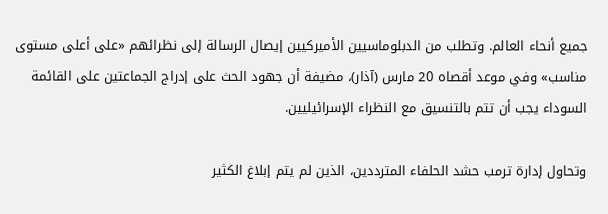جميع أنحاء العالم. وتطلب من الدبلوماسيين الأميركيين إيصال الرسالة إلى نظرائهم «على أعلى مستوى مناسب» وفي موعد أقصاه 20 مارس (آذار)، مضيفة أن جهود الحث على إدراج الجماعتين على القائمة السوداء يجب أن تتم بالتنسيق مع النظراء الإسرائيليين.

وتحاول إدارة ترمب حشد الحلفاء المترددين، الذين لم يتم إبلاغ الكثير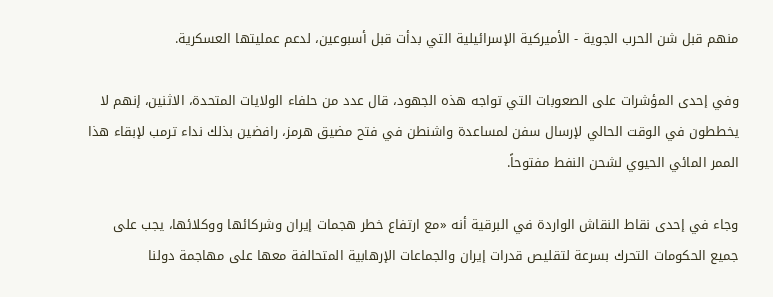منهم قبل شن الحرب الجوية - الأميركية الإسرائيلية التي بدأت قبل أسبوعين، لدعم عمليتها العسكرية.

وفي إحدى المؤشرات على الصعوبات التي تواجه هذه الجهود، قال عدد من حلفاء الولايات المتحدة، الاثنين، إنهم لا يخططون في الوقت الحالي لإرسال سفن لمساعدة واشنطن في فتح مضيق هرمز، رافضين بذلك نداء ترمب لإبقاء هذا الممر المائي الحيوي لشحن النفط مفتوحاً.

وجاء في إحدى نقاط النقاش الواردة في البرقية أنه «مع ارتفاع خطر هجمات إيران وشركائها ووكلائها، يجب على جميع الحكومات التحرك بسرعة لتقليص قدرات إيران والجماعات الإرهابية المتحالفة معها على مهاجمة دولنا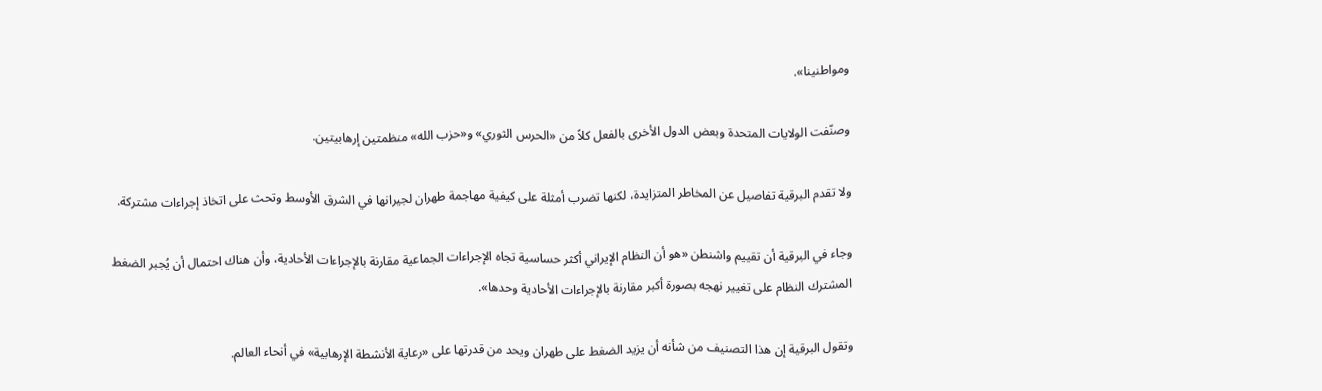ومواطنينا».

وصنّفت الولايات المتحدة وبعض الدول الأخرى بالفعل كلاً من «الحرس الثوري» و«حزب الله» منظمتين إرهابيتين.

ولا تقدم البرقية تفاصيل عن المخاطر المتزايدة، لكنها تضرب أمثلة على كيفية مهاجمة طهران لجيرانها في الشرق الأوسط وتحث على اتخاذ إجراءات مشتركة.

وجاء في البرقية أن تقييم واشنطن «هو أن النظام الإيراني أكثر حساسية تجاه الإجراءات الجماعية مقارنة بالإجراءات الأحادية، وأن هناك احتمال أن يُجبر الضغط المشترك النظام على تغيير نهجه بصورة أكبر مقارنة بالإجراءات الأحادية وحدها».

وتقول البرقية إن هذا التصنيف من شأنه أن يزيد الضغط على طهران ويحد من قدرتها على «رعاية الأنشطة الإرهابية» في أنحاء العالم.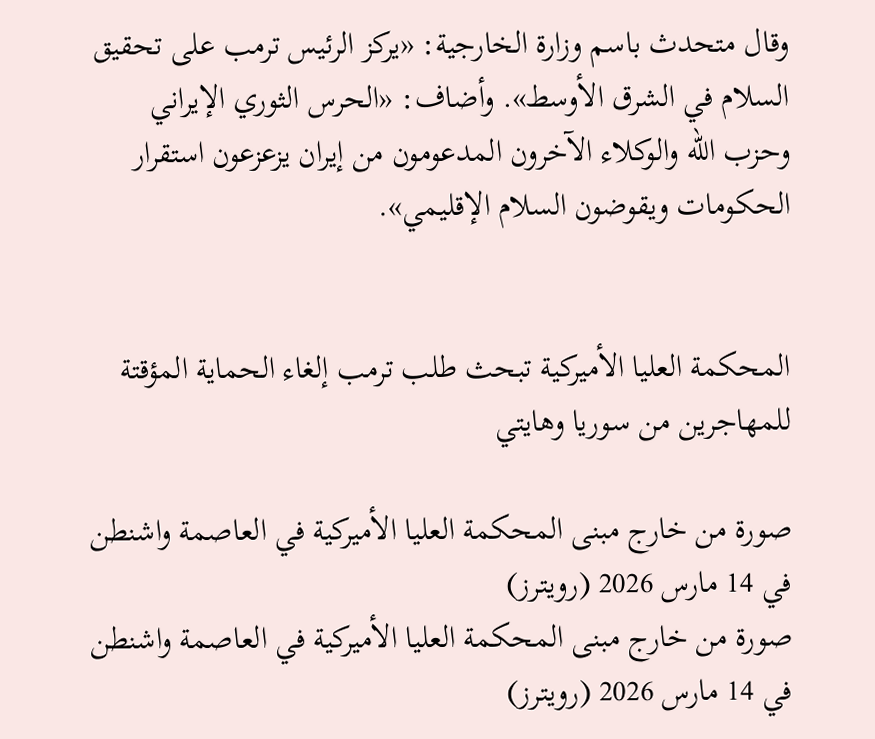وقال متحدث باسم وزارة الخارجية: «يركز الرئيس ترمب على تحقيق السلام في الشرق الأوسط». وأضاف: «الحرس الثوري الإيراني وحزب الله والوكلاء الآخرون المدعومون من إيران يزعزعون استقرار الحكومات ويقوضون السلام الإقليمي».


المحكمة العليا الأميركية تبحث طلب ترمب إلغاء الحماية المؤقتة للمهاجرين من سوريا وهايتي

صورة من خارج مبنى المحكمة العليا الأميركية في العاصمة واشنطن في 14 مارس 2026 (رويترز)
صورة من خارج مبنى المحكمة العليا الأميركية في العاصمة واشنطن في 14 مارس 2026 (رويترز)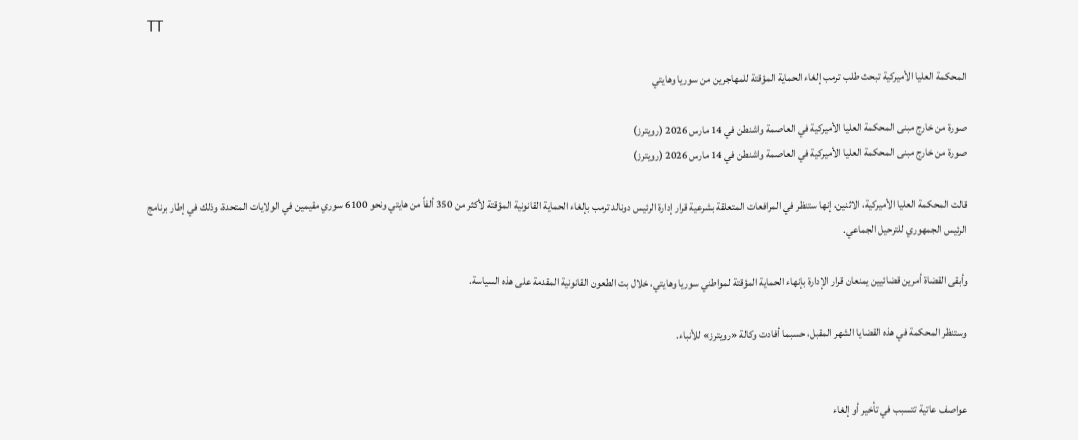TT

المحكمة العليا الأميركية تبحث طلب ترمب إلغاء الحماية المؤقتة للمهاجرين من سوريا وهايتي

صورة من خارج مبنى المحكمة العليا الأميركية في العاصمة واشنطن في 14 مارس 2026 (رويترز)
صورة من خارج مبنى المحكمة العليا الأميركية في العاصمة واشنطن في 14 مارس 2026 (رويترز)

قالت المحكمة العليا الأميركية، الاثنين، إنها ستنظر في المرافعات المتعلقة بشرعية قرار إدارة الرئيس دونالد ترمب بإلغاء الحماية القانونية المؤقتة لأكثر من 350 ألفاً من هايتي ونحو 6100 سوري مقيمين في الولايات المتحدة، وذلك في إطار برنامج الرئيس الجمهوري للترحيل الجماعي.

وأبقى القضاة أمرين قضائيين يمنعان قرار الإدارة بإنهاء الحماية المؤقتة لمواطني سوريا وهايتي، خلال بت الطعون القانونية المقدمة على هذه السياسة.

وستنظر المحكمة في هذه القضايا الشهر المقبل، حسبما أفادت وكالة «رويترز» للأنباء.


عواصف عاتية تتسبب في تأخير أو إلغاء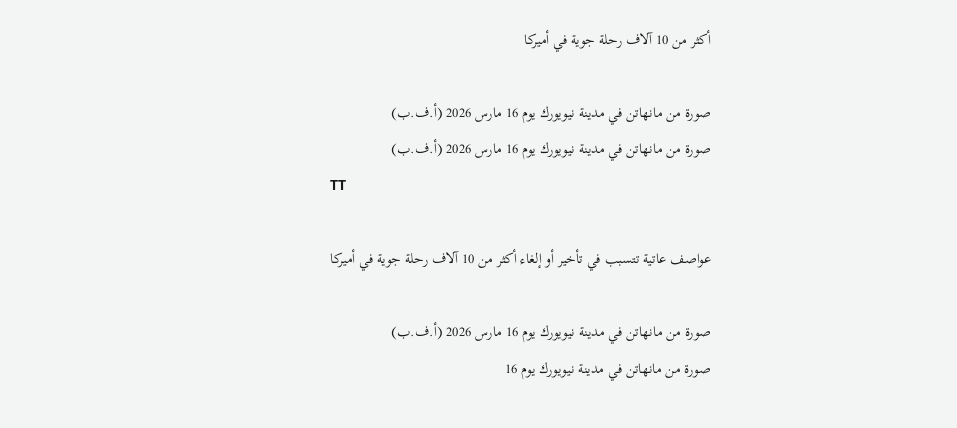أكثر من 10 آلاف رحلة جوية في أميركا

صورة من مانهاتن في مدينة نيويورك يوم 16 مارس 2026 (أ.ف.ب)
صورة من مانهاتن في مدينة نيويورك يوم 16 مارس 2026 (أ.ف.ب)
TT

عواصف عاتية تتسبب في تأخير أو إلغاء أكثر من 10 آلاف رحلة جوية في أميركا

صورة من مانهاتن في مدينة نيويورك يوم 16 مارس 2026 (أ.ف.ب)
صورة من مانهاتن في مدينة نيويورك يوم 16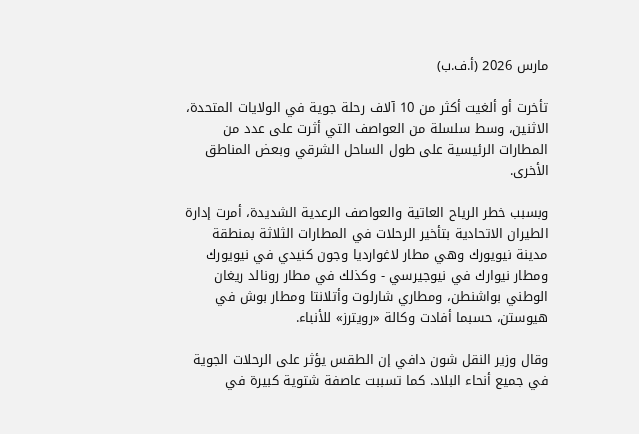مارس 2026 (أ.ف.ب)

تأخرت أو ألغيت أكثر من 10 آلاف رحلة جوية في الولايات المتحدة، الاثنين، وسط سلسلة من العواصف التي أثرت على عدد من المطارات الرئيسية على طول الساحل الشرقي وبعض المناطق الأخرى.

وبسبب خطر الرياح العاتية والعواصف الرعدية الشديدة، أمرت إدارة الطيران الاتحادية بتأخير الرحلات في المطارات الثلاثة بمنطقة مدينة نيويورك وهي مطار لاغوارديا وجون كنيدي في نيويورك ومطار نيوارك في نيوجيرسي - وكذلك في مطار رونالد ريغان الوطني بواشنطن، ومطاري شارلوت وأتلانتا ومطار بوش في هيوستن، حسبما أفادت وكالة «رويترز» للأنباء.

وقال وزير النقل شون دافي إن الطقس يؤثر على الرحلات الجوية في جميع أنحاء البلاد. كما تسببت عاصفة شتوية كبيرة في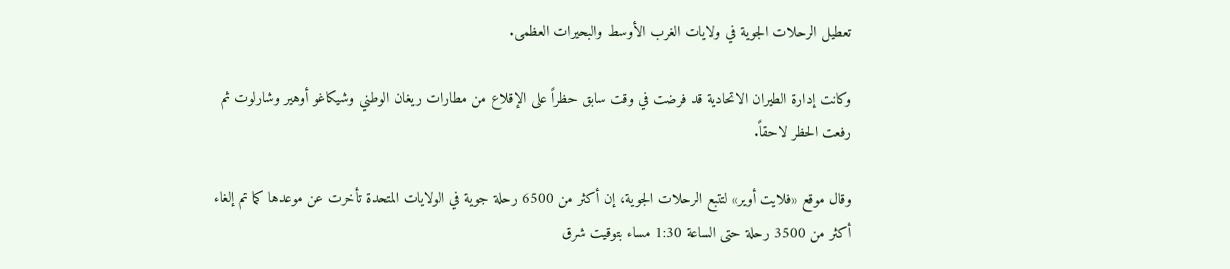تعطيل الرحلات الجوية في ولايات الغرب الأوسط والبحيرات العظمى.

وكانت إدارة الطيران الاتحادية قد فرضت في وقت سابق حظراً على الإقلاع من مطارات ريغان الوطني وشيكاغو أوهير وشارلوت ثم رفعت الحظر لاحقاً.

وقال موقع «فلايت أوير» لتتبع الرحلات الجوية، إن أكثر من 6500 رحلة جوية في الولايات المتحدة تأخرت عن موعدها كما تم إلغاء أكثر من 3500 رحلة حتى الساعة 1:30 مساء بتوقيت شرق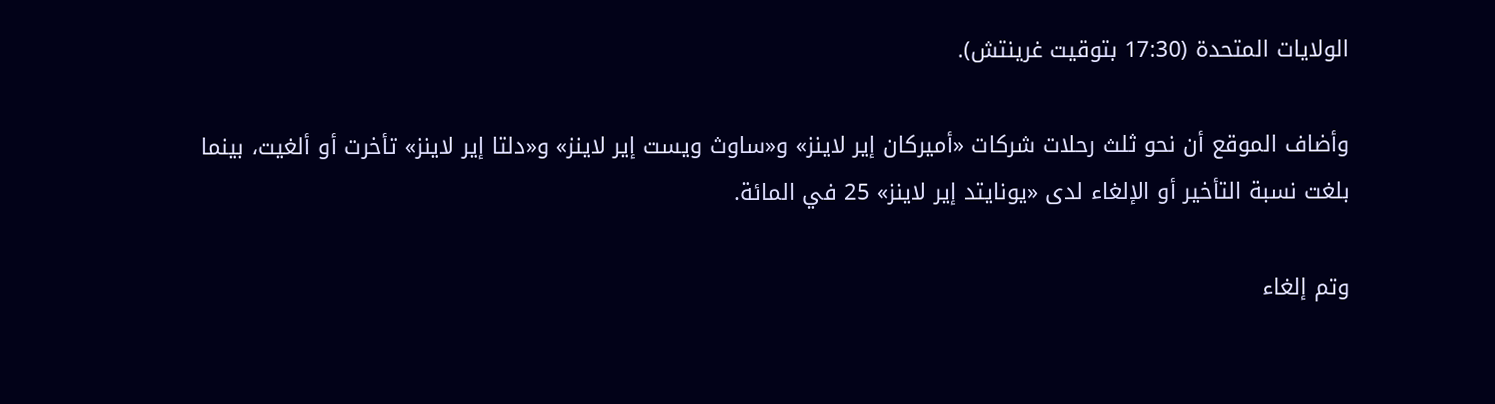الولايات المتحدة (17:30 بتوقيت غرينتش).

وأضاف الموقع أن نحو ثلث رحلات شركات «أميركان إير لاينز» و«ساوث ويست إير لاينز» و«دلتا إير لاينز» تأخرت أو ألغيت، بينما بلغت نسبة التأخير أو الإلغاء لدى «يونايتد إير لاينز» 25 في المائة.

وتم إلغاء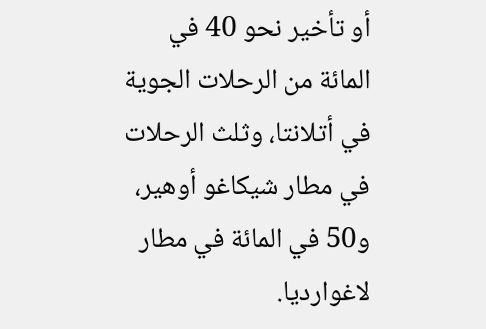أو تأخير نحو 40 في المائة من الرحلات الجوية في أتلانتا، وثلث الرحلات في مطار شيكاغو أوهير، و50 في المائة في مطار لاغوارديا.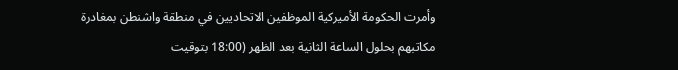وأمرت الحكومة الأميركية الموظفين الاتحاديين في منطقة واشنطن بمغادرة مكاتبهم بحلول الساعة الثانية بعد الظهر (18:00 بتوقيت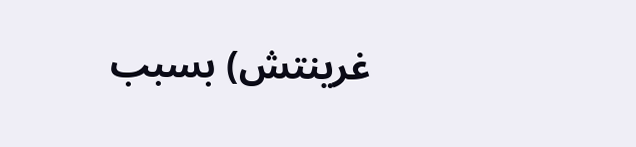غرينتش) بسبب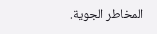المخاطر الجوية.